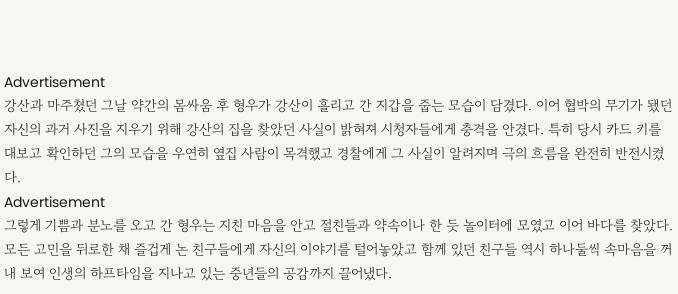Advertisement
강산과 마주쳤던 그날 약간의 몸싸움 후 형우가 강산이 흘리고 간 지갑을 줍는 모습이 담겼다. 이어 협박의 무기가 됐던 자신의 과거 사진을 지우기 위해 강산의 집을 찾았던 사실이 밝혀져 시청자들에게 충격을 안겼다. 특히 당시 카드 키를 대보고 확인하던 그의 모습을 우연히 옆집 사람이 목격했고 경찰에게 그 사실이 알려지며 극의 흐름을 완전히 반전시켰다.
Advertisement
그렇게 기쁨과 분노를 오고 간 형우는 지친 마음을 안고 절친들과 약속이나 한 듯 놀이터에 모였고 이어 바다를 찾았다. 모든 고민을 뒤로한 채 즐겁게 논 친구들에게 자신의 이야기를 털어놓았고 함께 있던 친구들 역시 하나둘씩 속마음을 꺼내 보여 인생의 하프타임을 지나고 있는 중년들의 공감까지 끌어냈다.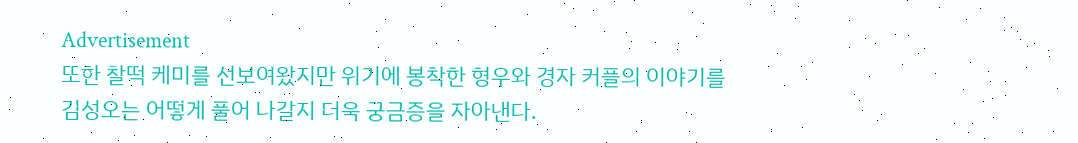Advertisement
또한 찰떡 케미를 선보여왔지만 위기에 봉착한 형우와 경자 커플의 이야기를 김성오는 어떻게 풀어 나갈지 더욱 궁금증을 자아낸다.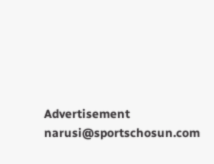Advertisement
narusi@sportschosun.com